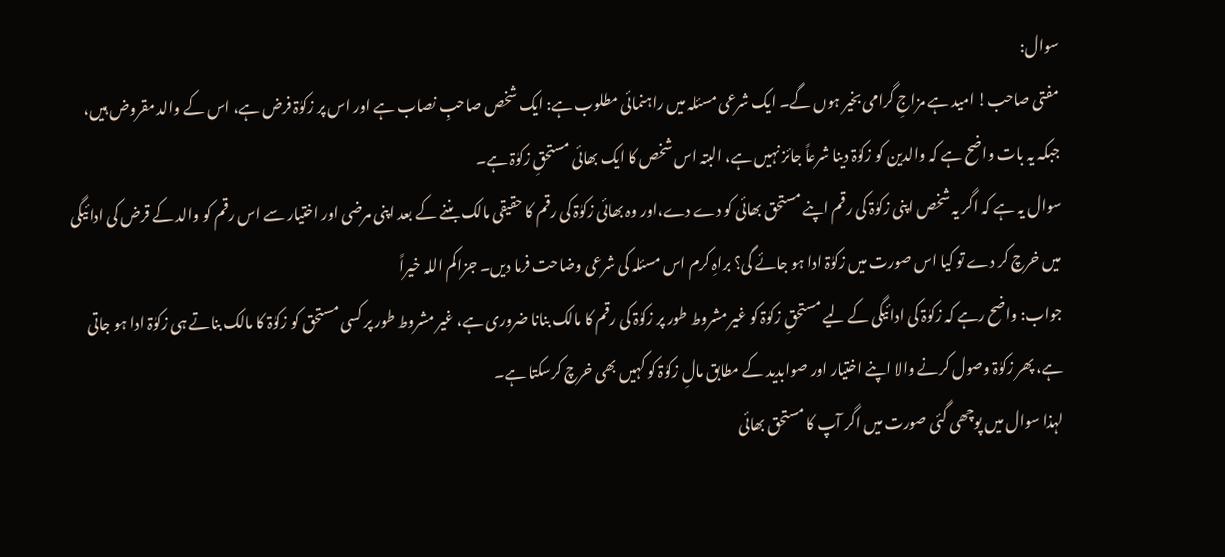سوال:
مفتی صاحب! امید ہے مزاجِ گرامی بخیر ہوں گے۔ ایک شرعی مسئلہ میں راہنمائی مطلوب ہے: ایک شخص صاحبِ نصاب ہے اور اس پر زکوٰۃ فرض ہے، اس کے والد مقروض ہیں، جبکہ یہ بات واضح ہے کہ والدین کو زکوٰۃ دینا شرعاً جائز نہیں ہے، البتہ اس شخص کا ایک بھائی مستحقِ زکوٰۃ ہے۔
سوال یہ ہے کہ اگر یہ شخص اپنی زکوٰۃ کی رقم اپنے مستحق بھائی کو دے دے،اور وہ بھائی زکوٰۃ کی رقم کا حقیقی مالک بننے کے بعد اپنی مرضی اور اختیار سے اس رقم کو والد کے قرض کی ادائیگی میں خرچ کر دے تو کیا اس صورت میں زکوٰۃ ادا ہو جائے گی؟ براہِ کرم اس مسئلہ کی شرعی وضاحت فرما دیں۔ جزاکم اللہ خیراً
جواب: واضح رہے کہ زکوٰۃ کی ادائیگی کے لیے مستحقِ زکوٰۃ کو غیر مشروط طور پر زکوٰۃ کی رقم کا مالک بنانا ضروری ہے، غیر مشروط طور پر کسی مستحق کو زکوٰۃ کا مالک بناتے ہی زکوٰۃ ادا ہو جاتی ہے، پھر زکوٰۃ وصول کرنے والا اپنے اختیار اور صوابدید کے مطابق مالِ زکوٰۃ کو کہیں بھی خرچ کرسکتا ہے۔
لہذا سوال میں پوچھی گئی صورت میں اگر آپ کا مستحق بھائی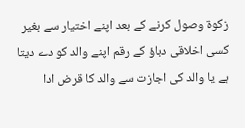زکوۃ وصول کرنے کے بعد اپنے اختیار سے بغیر کسی اخلاقی دباؤ کے رقم اپنے والد کو دے دیتا ہے یا والد کی اجازت سے والد کا قرض ادا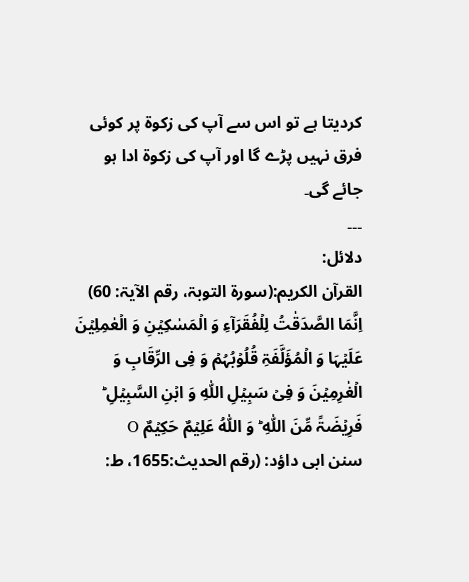کردیتا ہے تو اس سے آپ کی زکوۃ پر کوئی فرق نہیں پڑے گا اور آپ کی زکوۃ ادا ہو جائے گی۔
۔۔۔
دلائل:
القرآن الکریم:(سورۃ التوبۃ، رقم الآیۃ: 60)
اِنَّمَا الصَّدَقٰتُ لِلۡفُقَرَآءِ وَ الۡمَسٰکِیۡنِ وَ الۡعٰمِلِیۡنَ عَلَیۡہَا وَ الۡمُؤَلَّفَۃِ قُلُوۡبُہُمۡ وَ فِی الرِّقَابِ وَ الۡغٰرِمِیۡنَ وَ فِیۡ سَبِیۡلِ اللّٰہِ وَ ابۡنِ السَّبِیۡلِ ؕ فَرِیۡضَۃً مِّنَ اللّٰہِ ؕ وَ اللّٰہُ عَلِیۡمٌ حَکِیۡمٌ O
سنن ابی داؤد: (رقم الحدیث:1655، ط: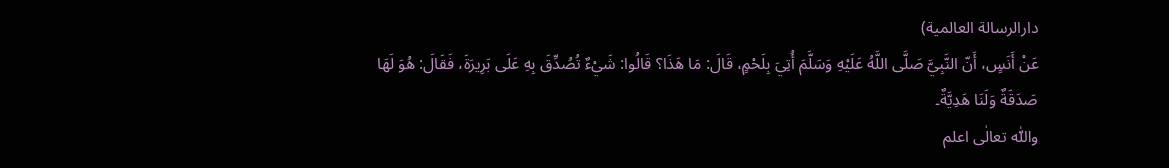دارالرسالة العالمیة)
عَنْ أَنَسٍ، أَنّ النَّبِيَّ صَلَّى اللَّهُ عَلَيْهِ وَسَلَّمَ أُتِيَ بِلَحْمٍ، قَالَ: مَا هَذَا؟ قَالُوا: شَيْءٌ تُصُدِّقَ بِهِ عَلَى بَرِيرَةَ، فَقَالَ: هُوَ لَهَا صَدَقَةٌ وَلَنَا هَدِيَّةٌ۔
واللّٰه تعالٰی اعلم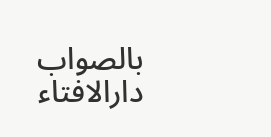بالصواب
دارالافتاء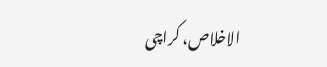الاخلاص، کراچی